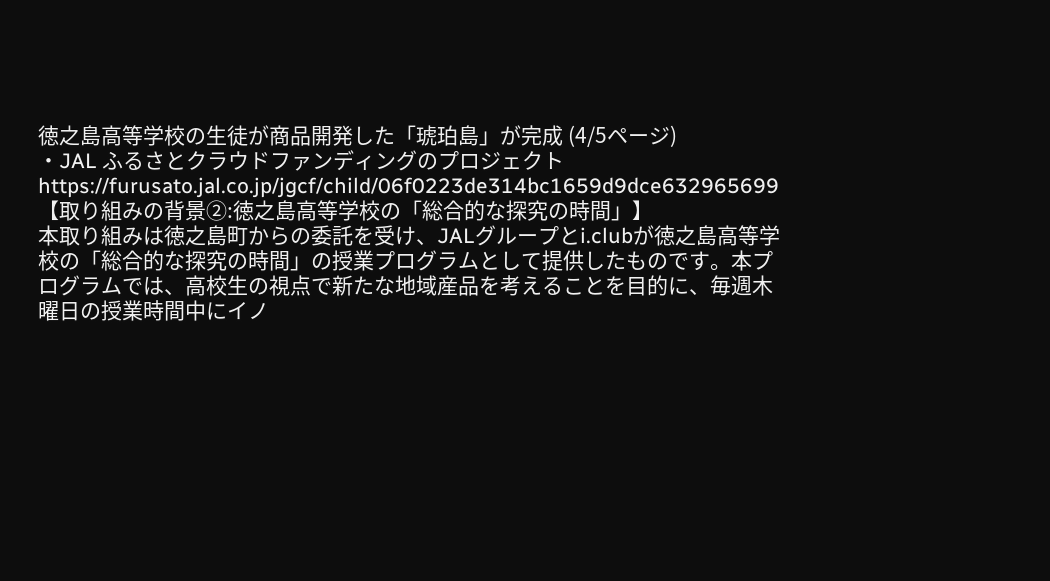徳之島高等学校の生徒が商品開発した「琥珀島」が完成 (4/5ページ)
・JAL ふるさとクラウドファンディングのプロジェクト
https://furusato.jal.co.jp/jgcf/child/06f0223de314bc1659d9dce632965699
【取り組みの背景②:徳之島高等学校の「総合的な探究の時間」】
本取り組みは徳之島町からの委託を受け、JALグループとi.clubが徳之島高等学校の「総合的な探究の時間」の授業プログラムとして提供したものです。本プログラムでは、高校生の視点で新たな地域産品を考えることを目的に、毎週木曜日の授業時間中にイノ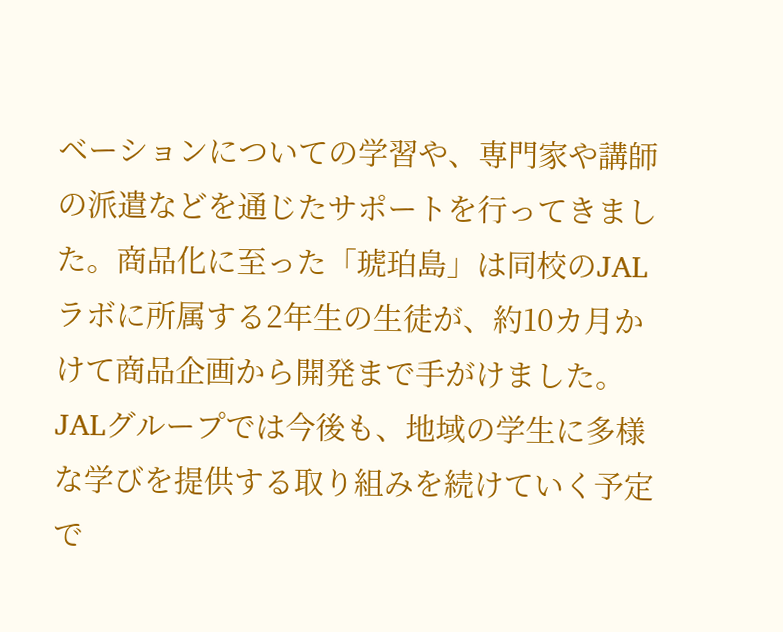ベーションについての学習や、専門家や講師の派遣などを通じたサポートを行ってきました。商品化に至った「琥珀島」は同校のJALラボに所属する2年生の生徒が、約10カ月かけて商品企画から開発まで手がけました。
JALグループでは今後も、地域の学生に多様な学びを提供する取り組みを続けていく予定で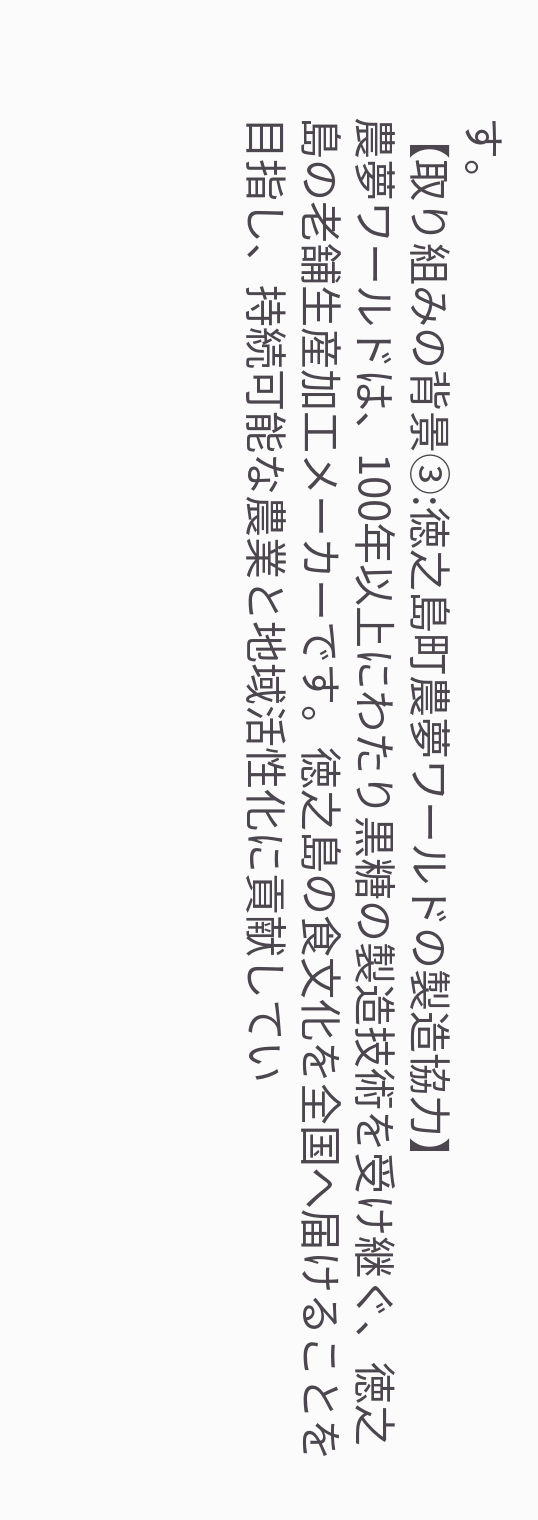す。
【取り組みの背景③:徳之島町農夢ワールドの製造協力】
農夢ワールドは、100年以上にわたり黒糖の製造技術を受け継ぐ、徳之島の老舗生産加工メーカーです。徳之島の食文化を全国へ届けることを目指し、持続可能な農業と地域活性化に貢献してい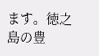ます。徳之島の豊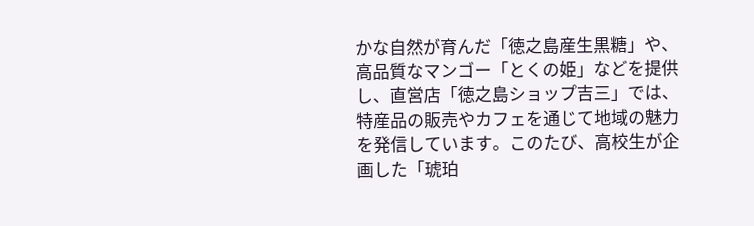かな自然が育んだ「徳之島産生黒糖」や、高品質なマンゴー「とくの姫」などを提供し、直営店「徳之島ショップ吉三」では、特産品の販売やカフェを通じて地域の魅力を発信しています。このたび、高校生が企画した「琥珀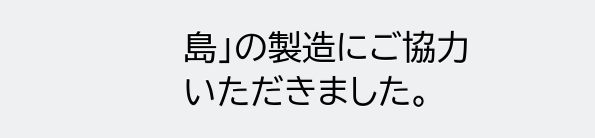島」の製造にご協力いただきました。